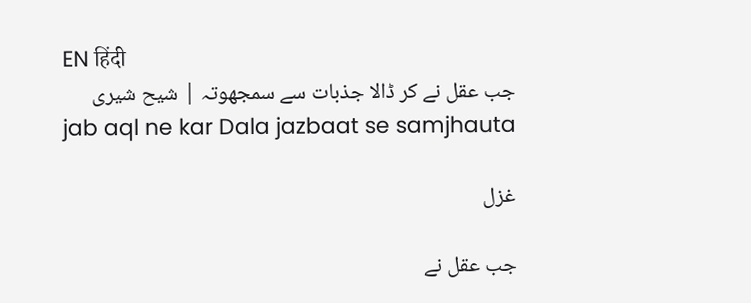EN हिंदी
جب عقل نے کر ڈالا جذبات سے سمجھوتہ | شیح شیری
jab aql ne kar Dala jazbaat se samjhauta

غزل

جب عقل نے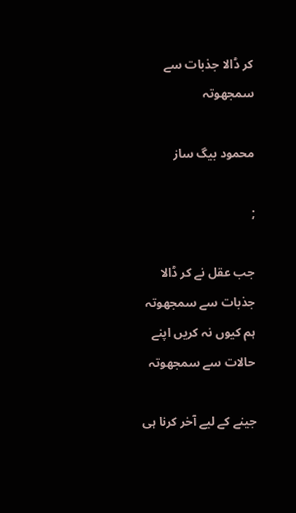کر ڈالا جذبات سے سمجھوتہ

محمود بیگ ساز

;

جب عقل نے کر ڈالا جذبات سے سمجھوتہ
ہم کیوں نہ کریں اپنے حالات سے سمجھوتہ

جینے کے لیے آخر کرنا ہی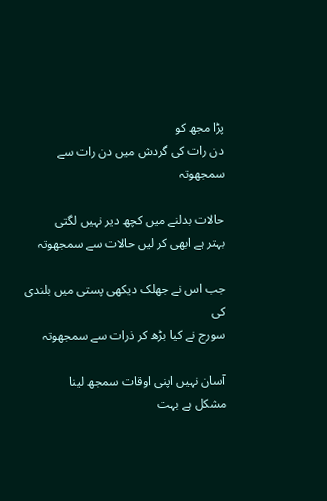پڑا مجھ کو
دن رات کی گردش میں دن رات سے سمجھوتہ

حالات بدلنے میں کچھ دیر نہیں لگتی
بہتر ہے ابھی کر لیں حالات سے سمجھوتہ

جب اس نے جھلک دیکھی پستی میں بلندی کی
سورج نے کیا بڑھ کر ذرات سے سمجھوتہ

آسان نہیں اپنی اوقات سمجھ لینا
مشکل ہے بہت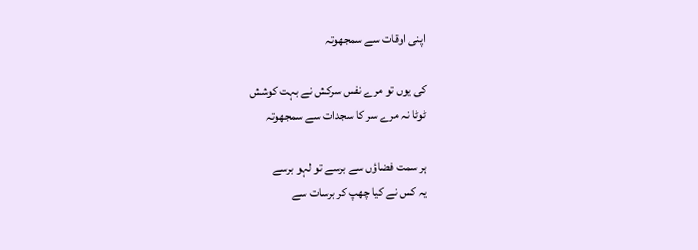اپنی اوقات سے سمجھوتہ

کی یوں تو مرے نفس سرکش نے بہت کوشش
ٹوٹا نہ مرے سر کا سجدات سے سمجھوتہ

ہر سمت فضاؤں سے برسے تو لہو برسے
یہ کس نے کیا چھپ کر برسات سے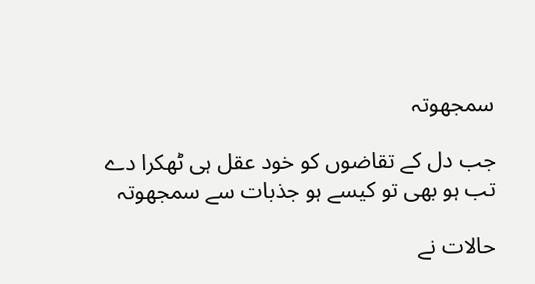سمجھوتہ

جب دل کے تقاضوں کو خود عقل ہی ٹھکرا دے
تب ہو بھی تو کیسے ہو جذبات سے سمجھوتہ

حالات نے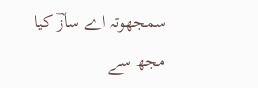سمجھوتہ اے سازؔ کیا مجھ سے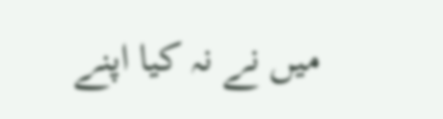میں نے نہ کیا اپنے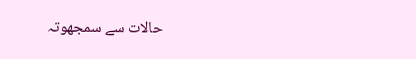حالات سے سمجھوتہ